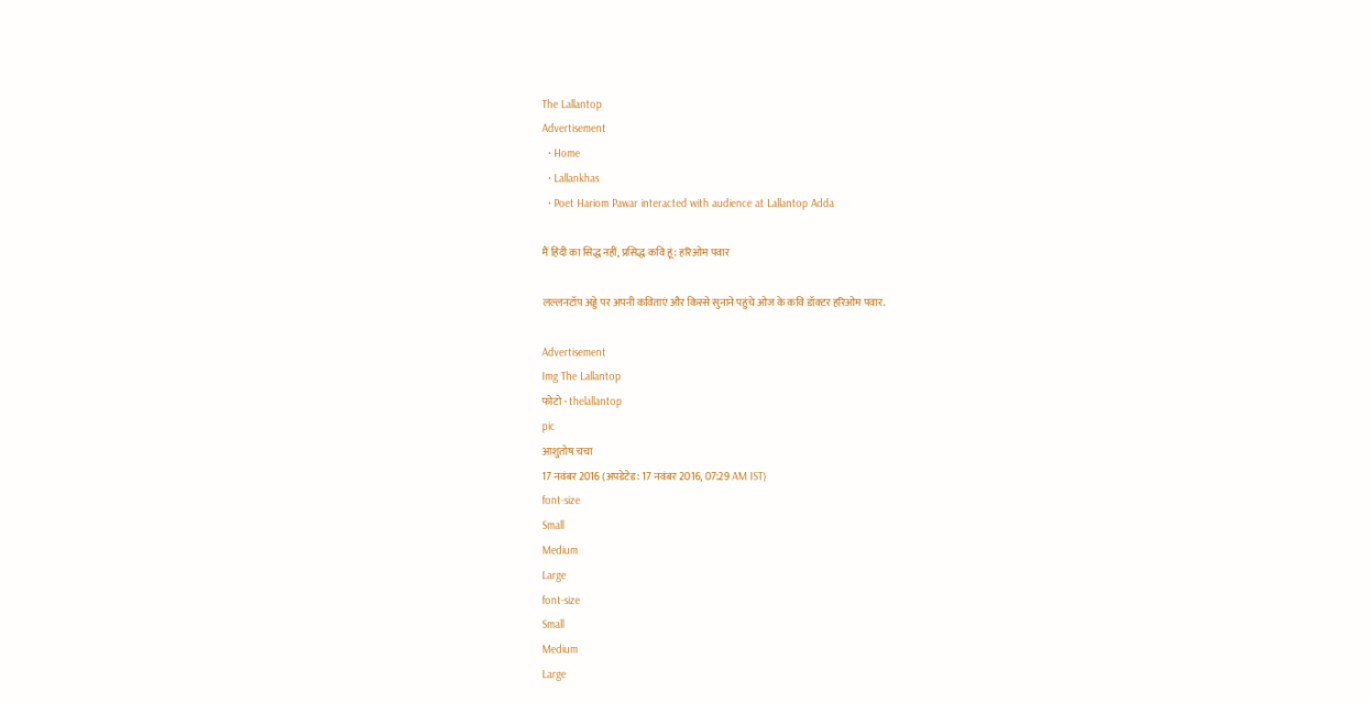The Lallantop
Advertisement
  • Home
  • Lallankhas
  • Poet Hariom Pawar interacted with audience at Lallantop Adda

मैं हिंदी का सिद्ध नहीं, प्रसिद्ध कवि हूं: हरिओम पवार

लल्लनटॉप अड्डे पर अपनी कविताएं और किस्से सुनाने पहुंचे ओज के कवि डॉक्टर हरिओम पवार.

Advertisement
Img The Lallantop
फोटो - thelallantop
pic
आशुतोष चचा
17 नवंबर 2016 (अपडेटेड: 17 नवंबर 2016, 07:29 AM IST)
font-size
Small
Medium
Large
font-size
Small
Medium
Large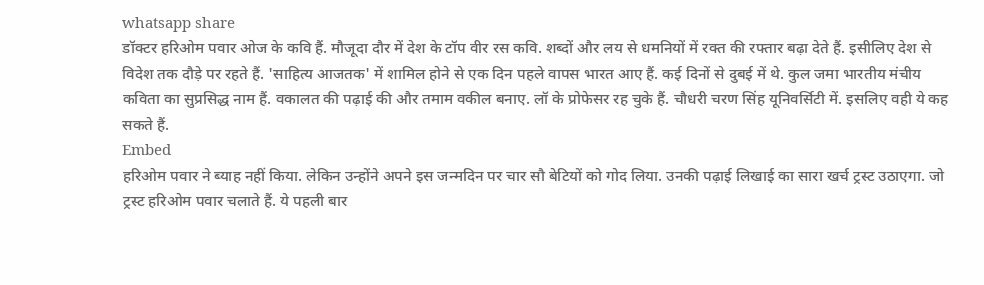whatsapp share
डॉक्टर हरिओम पवार ओज के कवि हैं. मौजूदा दौर में देश के टॉप वीर रस कवि. शब्दों और लय से धमनियों में रक्त की रफ्तार बढ़ा देते हैं. इसीलिए देश से विदेश तक दौड़े पर रहते हैं. 'साहित्य आजतक' में शामिल होने से एक दिन पहले वापस भारत आए हैं. कई दिनों से दुबई में थे. कुल जमा भारतीय मंचीय कविता का सुप्रसिद्ध नाम हैं. वकालत की पढ़ाई की और तमाम वकील बनाए. लॉ के प्रोफेसर रह चुके हैं. चौधरी चरण सिंह यूनिवर्सिटी में. इसलिए वही ये कह सकते हैं.
Embed
हरिओम पवार ने ब्याह नहीं किया. लेकिन उन्होंने अपने इस जन्मदिन पर चार सौ बेटियों को गोद लिया. उनकी पढ़ाई लिखाई का सारा खर्च ट्रस्ट उठाएगा. जो ट्रस्ट हरिओम पवार चलाते हैं. ये पहली बार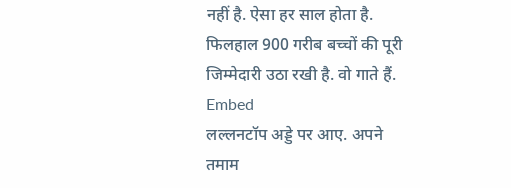नहीं है. ऐसा हर साल होता है. फिलहाल 900 गरीब बच्चों की पूरी जिम्मेदारी उठा रखी है. वो गाते हैं.
Embed
लल्लनटॉप अड्डे पर आए. अपने तमाम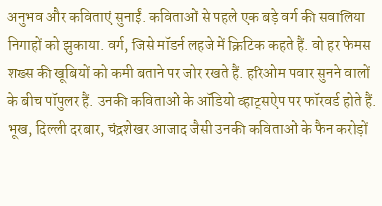अनुभव और कविताएं सुनाईं. कविताओं से पहले एक बड़े वर्ग की सवालिया निगाहों को झुकाया. वर्ग, जिसे मॉडर्न लहजे में क्रिटिक कहते हैं. वो हर फेमस शख्स की खूबियों को कमी बताने पर जोर रखते हैं. हरिओम पवार सुनने वालों के बीच पॉपुलर हैं. उनकी कविताओं के ऑडियो व्हाट्सऐप पर फॉरवर्ड होते हैं. भूख, दिल्ली दरबार, चंद्रशेखर आजाद जैसी उनकी कविताओं के फैन करोड़ों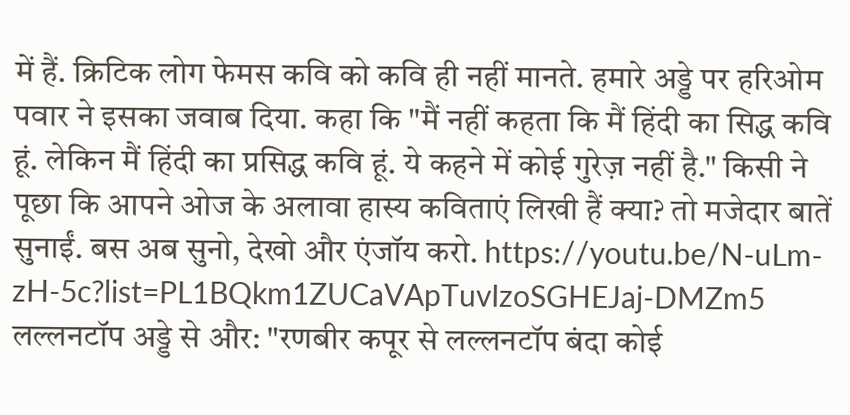में हैं. क्रिटिक लोग फेमस कवि को कवि ही नहीं मानते. हमारे अड्डे पर हरिओम पवार ने इसका जवाब दिया. कहा कि "मैं नहीं कहता कि मैं हिंदी का सिद्ध कवि हूं. लेकिन मैं हिंदी का प्रसिद्ध कवि हूं. ये कहने में कोई गुरेज़ नहीं है." किसी ने पूछा कि आपने ओज के अलावा हास्य कविताएं लिखी हैं क्या? तो मजेदार बातें सुनाईं. बस अब सुनो, देखो और एंजॉय करो. https://youtu.be/N-uLm-zH-5c?list=PL1BQkm1ZUCaVApTuvIzoSGHEJaj-DMZm5
लल्लनटॉप अड्डे से और: "रणबीर कपूर से लल्लनटॉप बंदा कोई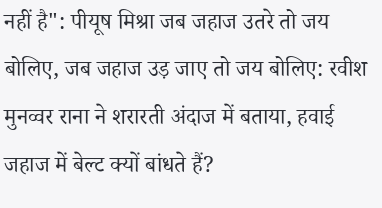नहीं है": पीयूष मिश्रा जब जहाज उतरे तो जय बोलिए, जब जहाज उड़ जाए तो जय बोलिए: रवीश मुनव्वर राना ने शरारती अंदाज में बताया, हवाई जहाज में बेल्ट क्यों बांधते हैं?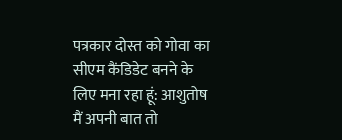पत्रकार दोस्त को गोवा का सीएम कैंडिडेट बनने के लिए मना रहा हूं: आशुतोष मैं अपनी बात तो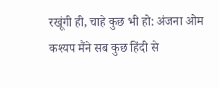रखूंगी ही, चाहे कुछ भी हो: अंजना ओम कश्यप मैंने सब कुछ हिंदी से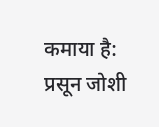कमाया है: प्रसून जोशी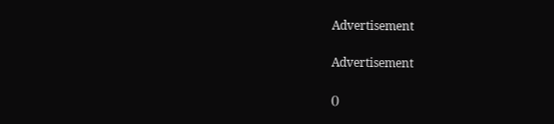Advertisement

Advertisement

()